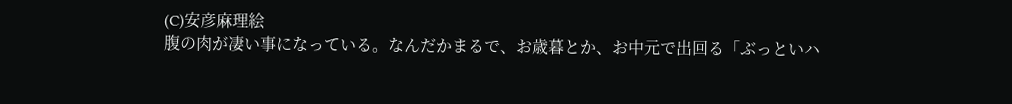(C)安彦麻理絵
腹の肉が凄い事になっている。なんだかまるで、お歳暮とか、お中元で出回る「ぶっといハ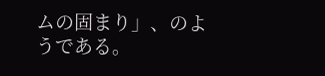ムの固まり」、のようである。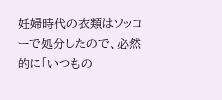妊婦時代の衣類はソッコーで処分したので、必然的に「いつもの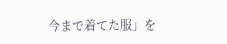今まで着てた服」を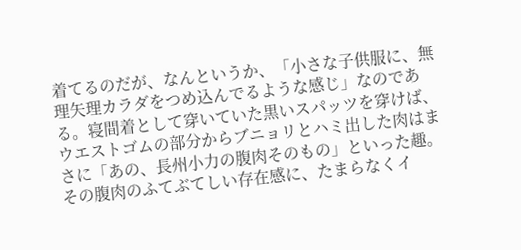着てるのだが、なんというか、「小さな子供服に、無理矢理カラダをつめ込んでるような感じ」なのである。寝間着として穿いていた黒いスパッツを穿けば、ウエストゴムの部分からブニョリとハミ出した肉はまさに「あの、長州小力の腹肉そのもの」といった趣。その腹肉のふてぶてしい存在感に、たまらなくイ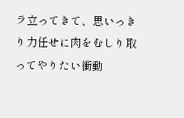ラ立ってきて、思いっきり力任せに肉をむしり取ってやりたい衝動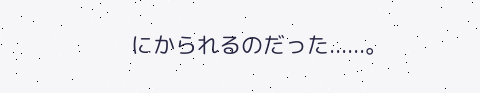にかられるのだった......。